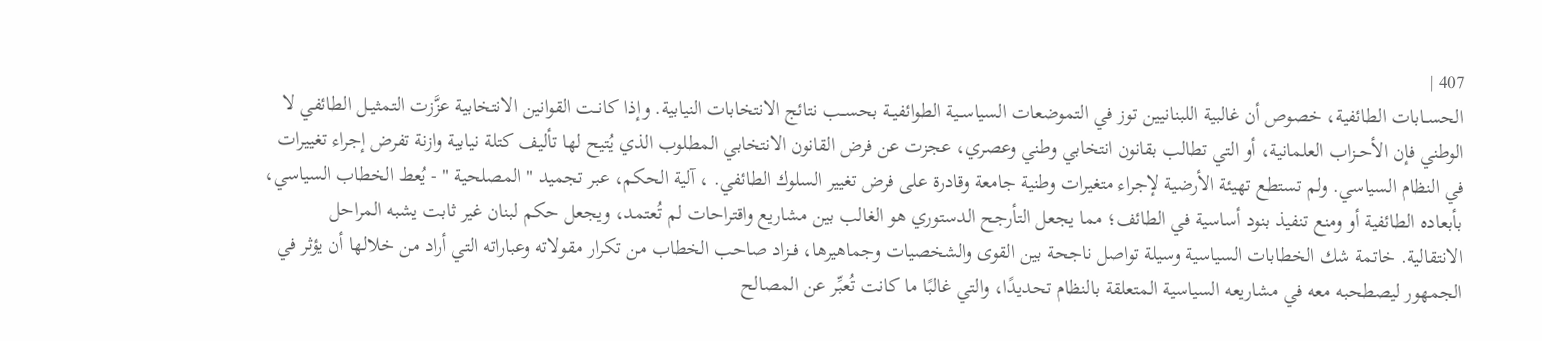407 |
الحســابات الطائفية، خصوص أن غالبية اللبنانيين توز في التموضعات السياســية الطوائفيــة بحســب نتائج الانتخابات النيابية. وإذا كانــت القوانين الانتخابية عزَّزت التمثيــل الطائفي لا الوطني فإن الأحــزاب العلمانية، أو التي تطالب بقانون انتخابي وطني وعصري، عجزت عن فرض القانون الانتخابي المطلوب الذي يُتيح لها تأليف كتلة نيابية وازنة تفرض إجراء تغييرات في النظام السياسي. ولم تستطع تهيئة الأرضية لإجراء متغيرات وطنية جامعة وقادرة على فرض تغيير السلوك الطائفي. ، آلية الحكم، عبر تجميد " المصلحية " - يُعط الخطاب السياسي، بأبعاده الطائفية أو ومنع تنفيذ بنود أساسية في الطائف؛ مما يجعل التأرجح الدستوري هو الغالب بين مشاريع واقتراحات لم تُعتمد، ويجعل حكم لبنان غير ثابت يشبه المراحل الانتقالية. خاتمة شك الخطابات السياسية وسيلة تواصل ناجحة بين القوى والشخصيات وجماهيرها، فــزاد صاحب الخطاب من تكرار مقولاته وعباراته التي أراد من خلالها أن يؤثر في الجمهور ليصطحبه معه في مشاريعه السياسية المتعلقة بالنظام تحديدًا، والتي غالبًا ما كانت تُعبِّر عن المصالح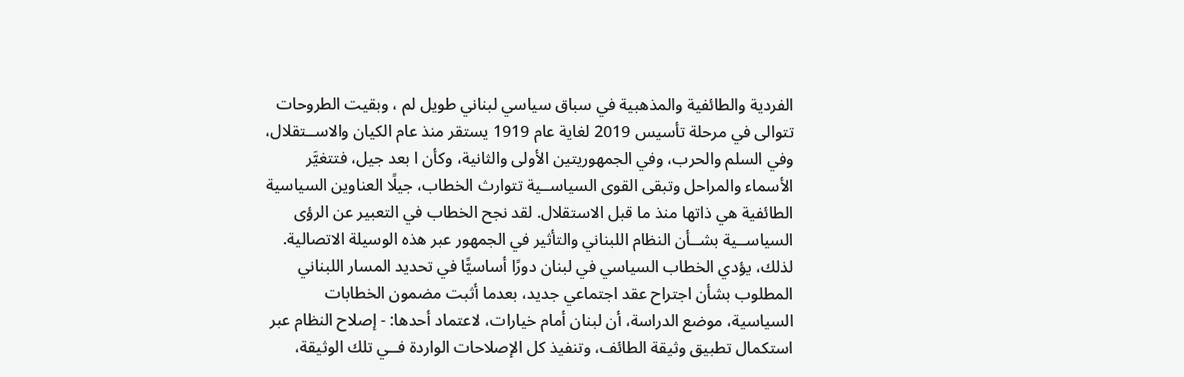الفردية والطائفية والمذهبية في سباق سياسي لبناني طويل لم ، وبقيت الطروحات تتوالى في مرحلة تأسيس 2019 لغاية عام 1919 يستقر منذ عام الكيان والاســتقلال، وفي السلم والحرب، وفي الجمهوريتين الأولى والثانية، وكأن ا بعد جيل، فتتغيَّر الأسماء والمراحل وتبقى القوى السياســية تتوارث الخطاب، جيلًا العناوين السياسية الطائفية هي ذاتها منذ ما قبل الاستقلال. لقد نجح الخطاب في التعبير عن الرؤى السياســية بشــأن النظام اللبناني والتأثير في الجمهور عبر هذه الوسيلة الاتصالية. لذلك، يؤدي الخطاب السياسي في لبنان دورًا أساسيًّا في تحديد المسار اللبناني المطلوب بشأن اجتراح عقد اجتماعي جديد، بعدما أثبت مضمون الخطابات السياسية، موضع الدراسة، أن لبنان أمام خيارات، لاعتماد أحدها: - إصلاح النظام عبر استكمال تطبيق وثيقة الطائف، وتنفيذ كل الإصلاحات الواردة فــي تلك الوثيقة،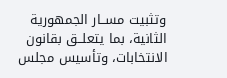وتثبيت مســار الجمهورية الثانية، بما يتعلــق بقانون الانتخابات، وتأسيس مجلس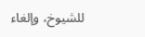للشيوخ، وإلغاء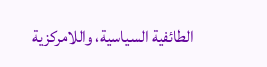الطائفية السياسية، واللامركزية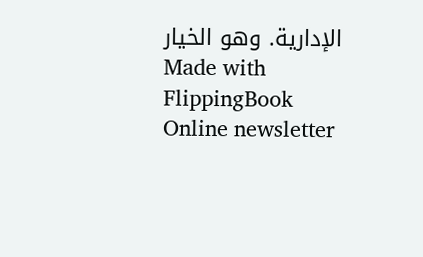الإدارية. وهو الخيار
Made with FlippingBook Online newsletter